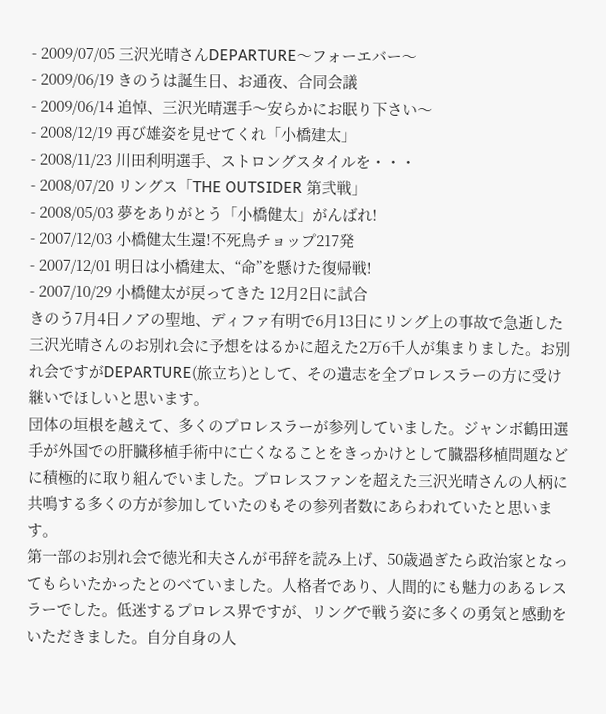- 2009/07/05 三沢光晴さんDEPARTURE〜フォーエバー〜
- 2009/06/19 きのうは誕生日、お通夜、合同会議
- 2009/06/14 追悼、三沢光晴選手〜安らかにお眠り下さい〜
- 2008/12/19 再び雄姿を見せてくれ「小橋建太」
- 2008/11/23 川田利明選手、ストロングスタイルを・・・
- 2008/07/20 リングス「THE OUTSIDER 第弐戦」
- 2008/05/03 夢をありがとう「小橋健太」がんばれ!
- 2007/12/03 小橋健太生還!不死鳥チョップ217発
- 2007/12/01 明日は小橋建太、“命”を懸けた復帰戦!
- 2007/10/29 小橋健太が戻ってきた 12月2日に試合
きのう7月4日ノアの聖地、ディファ有明で6月13日にリング上の事故で急逝した三沢光晴さんのお別れ会に予想をはるかに超えた2万6千人が集まりました。お別れ会ですがDEPARTURE(旅立ち)として、その遺志を全プロレスラーの方に受け継いでほしいと思います。
団体の垣根を越えて、多くのプロレスラーが参列していました。ジャンボ鶴田選手が外国での肝臓移植手術中に亡くなることをきっかけとして臓器移植問題などに積極的に取り組んでいました。プロレスファンを超えた三沢光晴さんの人柄に共鳴する多くの方が参加していたのもその参列者数にあらわれていたと思います。
第一部のお別れ会で徳光和夫さんが弔辞を読み上げ、50歳過ぎたら政治家となってもらいたかったとのべていました。人格者であり、人間的にも魅力のあるレスラーでした。低迷するプロレス界ですが、リングで戦う姿に多くの勇気と感動をいただきました。自分自身の人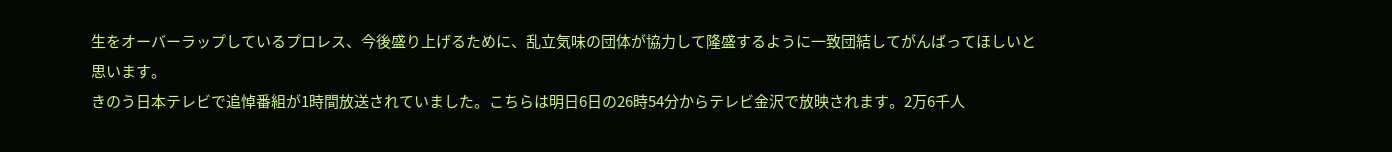生をオーバーラップしているプロレス、今後盛り上げるために、乱立気味の団体が協力して隆盛するように一致団結してがんばってほしいと思います。
きのう日本テレビで追悼番組が1時間放送されていました。こちらは明日6日の26時54分からテレビ金沢で放映されます。2万6千人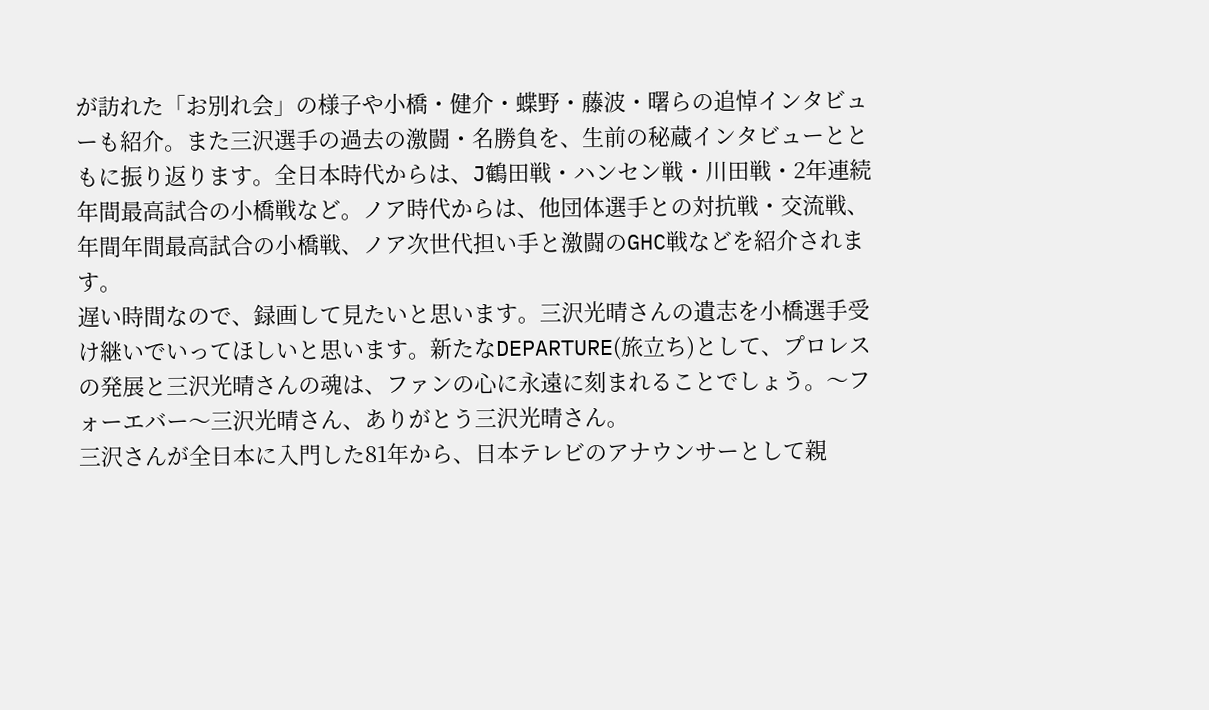が訪れた「お別れ会」の様子や小橋・健介・蝶野・藤波・曙らの追悼インタビューも紹介。また三沢選手の過去の激闘・名勝負を、生前の秘蔵インタビューとともに振り返ります。全日本時代からは、J鶴田戦・ハンセン戦・川田戦・2年連続年間最高試合の小橋戦など。ノア時代からは、他団体選手との対抗戦・交流戦、年間年間最高試合の小橋戦、ノア次世代担い手と激闘のGHC戦などを紹介されます。
遅い時間なので、録画して見たいと思います。三沢光晴さんの遺志を小橋選手受け継いでいってほしいと思います。新たなDEPARTURE(旅立ち)として、プロレスの発展と三沢光晴さんの魂は、ファンの心に永遠に刻まれることでしょう。〜フォーエバー〜三沢光晴さん、ありがとう三沢光晴さん。
三沢さんが全日本に入門した81年から、日本テレビのアナウンサーとして親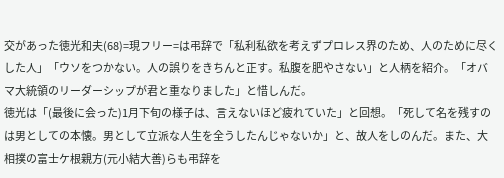交があった徳光和夫(68)=現フリー=は弔辞で「私利私欲を考えずプロレス界のため、人のために尽くした人」「ウソをつかない。人の誤りをきちんと正す。私腹を肥やさない」と人柄を紹介。「オバマ大統領のリーダーシップが君と重なりました」と惜しんだ。
徳光は「(最後に会った)1月下旬の様子は、言えないほど疲れていた」と回想。「死して名を残すのは男としての本懐。男として立派な人生を全うしたんじゃないか」と、故人をしのんだ。また、大相撲の富士ケ根親方(元小結大善)らも弔辞を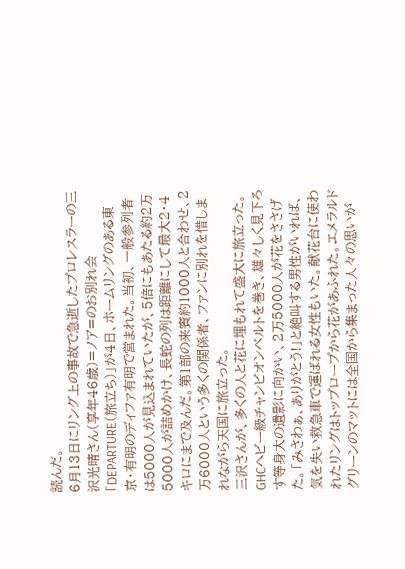読んだ。
6月13日にリング上の事故で急逝したプロレスラーの三沢光晴さん(享年46歳)=ノア=のお別れ会「DEPARTURE(旅立ち)」が4日、ホームリングのある東京・有明のディファ有明で営まれた。当初、一般参列者は5000人が見込まれていたが、5倍にもあたる約2万5000人が詰めかけ、長蛇の列は距離にして最大2・4キロにまで及んだ。第1部の来賓約1000人と合わせ、2万6000人という多くの関係者、ファンに別れを惜しまれながら天国に旅立った。
三沢さんが、多くの人と花に埋もれて盛大に旅立った。GHCヘビー級チャンピオンベルトを巻き、雄々しく見下ろす等身大の遺影に向かい、2万5000人が花をささげた。「みさわぁ、ありがとう!」と絶叫する男性がいれば、気を失い救急車で運ばれる女性もいた。献花台に使われたリングはトップロープから花があふれた。エメラルドグリーンのマットには全国から集まった人々の思いが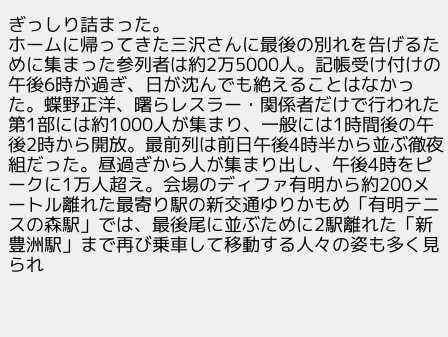ぎっしり詰まった。
ホームに帰ってきた三沢さんに最後の別れを告げるために集まった参列者は約2万5000人。記帳受け付けの午後6時が過ぎ、日が沈んでも絶えることはなかった。蝶野正洋、曙らレスラー・関係者だけで行われた第1部には約1000人が集まり、一般には1時間後の午後2時から開放。最前列は前日午後4時半から並ぶ徹夜組だった。昼過ぎから人が集まり出し、午後4時をピークに1万人超え。会場のディファ有明から約200メートル離れた最寄り駅の新交通ゆりかもめ「有明テニスの森駅」では、最後尾に並ぶために2駅離れた「新豊洲駅」まで再び乗車して移動する人々の姿も多く見られ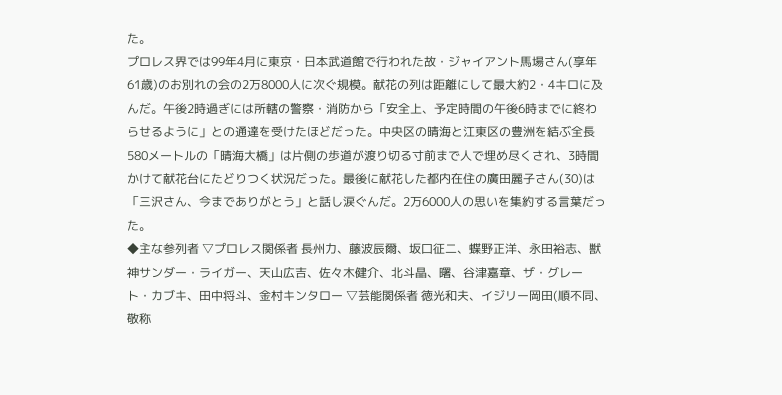た。
プロレス界では99年4月に東京・日本武道館で行われた故・ジャイアント馬場さん(享年61歳)のお別れの会の2万8000人に次ぐ規模。献花の列は距離にして最大約2・4キロに及んだ。午後2時過ぎには所轄の警察・消防から「安全上、予定時間の午後6時までに終わらせるように」との通達を受けたほどだった。中央区の晴海と江東区の豊洲を結ぶ全長580メートルの「晴海大橋」は片側の歩道が渡り切る寸前まで人で埋め尽くされ、3時間かけて献花台にたどりつく状況だった。最後に献花した都内在住の廣田麗子さん(30)は「三沢さん、今までありがとう」と話し涙ぐんだ。2万6000人の思いを集約する言葉だった。
◆主な参列者 ▽プロレス関係者 長州力、藤波辰爾、坂口征二、蝶野正洋、永田裕志、獣神サンダー・ライガー、天山広吉、佐々木健介、北斗晶、曙、谷津嘉章、ザ・グレート・カブキ、田中将斗、金村キンタロー ▽芸能関係者 徳光和夫、イジリー岡田(順不同、敬称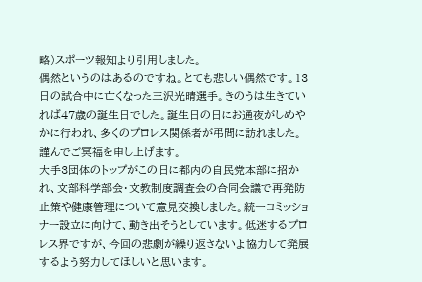略)スポーツ報知より引用しました。
偶然というのはあるのですね。とても悲しい偶然です。13日の試合中に亡くなった三沢光晴選手。きのうは生きていれば47歳の誕生日でした。誕生日の日にお通夜がしめやかに行われ、多くのプロレス関係者が弔問に訪れました。謹んでご冥福を申し上げます。
大手3団体のトップがこの日に都内の自民党本部に招かれ、文部科学部会・文教制度調査会の合同会議で再発防止策や健康管理について意見交換しました。統一コミッショナー設立に向けて、動き出そうとしています。低迷するプロレス界ですが、今回の悲劇が繰り返さないよ協力して発展するよう努力してほしいと思います。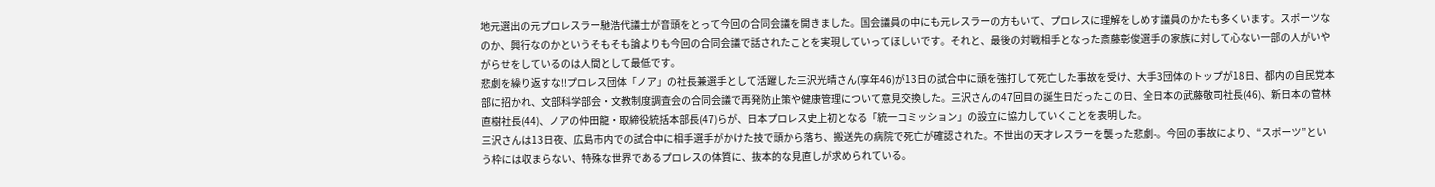地元選出の元プロレスラー馳浩代議士が音頭をとって今回の合同会議を開きました。国会議員の中にも元レスラーの方もいて、プロレスに理解をしめす議員のかたも多くいます。スポーツなのか、興行なのかというそもそも論よりも今回の合同会議で話されたことを実現していってほしいです。それと、最後の対戦相手となった斎藤彰俊選手の家族に対して心ない一部の人がいやがらせをしているのは人間として最低です。
悲劇を繰り返すな!!プロレス団体「ノア」の社長兼選手として活躍した三沢光晴さん(享年46)が13日の試合中に頭を強打して死亡した事故を受け、大手3団体のトップが18日、都内の自民党本部に招かれ、文部科学部会・文教制度調査会の合同会議で再発防止策や健康管理について意見交換した。三沢さんの47回目の誕生日だったこの日、全日本の武藤敬司社長(46)、新日本の菅林直樹社長(44)、ノアの仲田龍・取締役統括本部長(47)らが、日本プロレス史上初となる「統一コミッション」の設立に協力していくことを表明した。
三沢さんは13日夜、広島市内での試合中に相手選手がかけた技で頭から落ち、搬送先の病院で死亡が確認された。不世出の天才レスラーを襲った悲劇-。今回の事故により、“スポーツ”という枠には収まらない、特殊な世界であるプロレスの体質に、抜本的な見直しが求められている。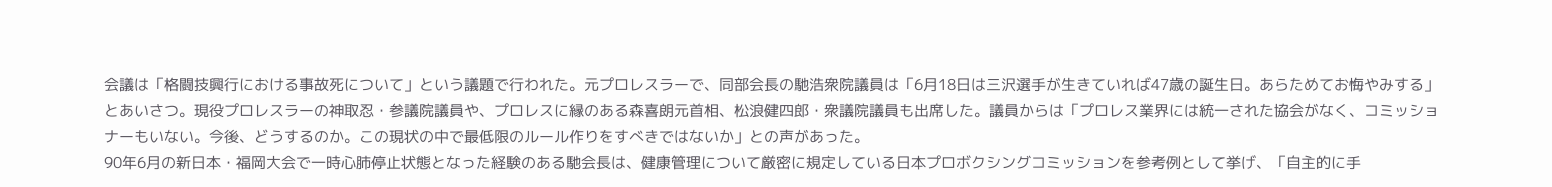会議は「格闘技興行における事故死について」という議題で行われた。元プロレスラーで、同部会長の馳浩衆院議員は「6月18日は三沢選手が生きていれば47歳の誕生日。あらためてお悔やみする」とあいさつ。現役プロレスラーの神取忍・参議院議員や、プロレスに縁のある森喜朗元首相、松浪健四郎・衆議院議員も出席した。議員からは「プロレス業界には統一された協会がなく、コミッショナーもいない。今後、どうするのか。この現状の中で最低限のルール作りをすべきではないか」との声があった。
90年6月の新日本・福岡大会で一時心肺停止状態となった経験のある馳会長は、健康管理について厳密に規定している日本プロボクシングコミッションを参考例として挙げ、「自主的に手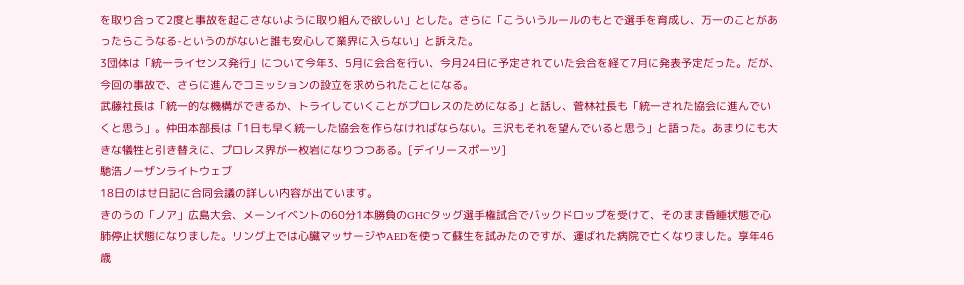を取り合って2度と事故を起こさないように取り組んで欲しい」とした。さらに「こういうルールのもとで選手を育成し、万一のことがあったらこうなる-というのがないと誰も安心して業界に入らない」と訴えた。
3団体は「統一ライセンス発行」について今年3、5月に会合を行い、今月24日に予定されていた会合を経て7月に発表予定だった。だが、今回の事故で、さらに進んでコミッションの設立を求められたことになる。
武藤社長は「統一的な機構ができるか、トライしていくことがプロレスのためになる」と話し、菅林社長も「統一された協会に進んでいくと思う」。仲田本部長は「1日も早く統一した協会を作らなければならない。三沢もそれを望んでいると思う」と語った。あまりにも大きな犠牲と引き替えに、プロレス界が一枚岩になりつつある。[デイリースポーツ]
馳浩ノーザンライトウェブ
18日のはせ日記に合同会議の詳しい内容が出ています。
きのうの「ノア」広島大会、メーンイベントの60分1本勝負のGHCタッグ選手権試合でバックドロップを受けて、そのまま昏睡状態で心肺停止状態になりました。リング上では心臓マッサージやAEDを使って蘇生を試みたのですが、運ばれた病院で亡くなりました。享年46歳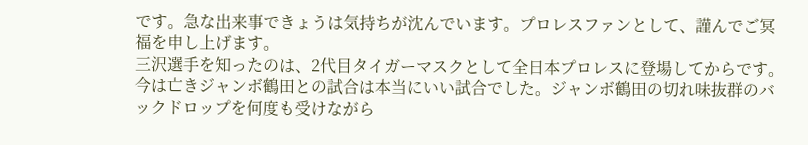です。急な出来事できょうは気持ちが沈んでいます。プロレスファンとして、謹んでご冥福を申し上げます。
三沢選手を知ったのは、2代目タイガーマスクとして全日本プロレスに登場してからです。今は亡きジャンボ鶴田との試合は本当にいい試合でした。ジャンボ鶴田の切れ味抜群のバックドロップを何度も受けながら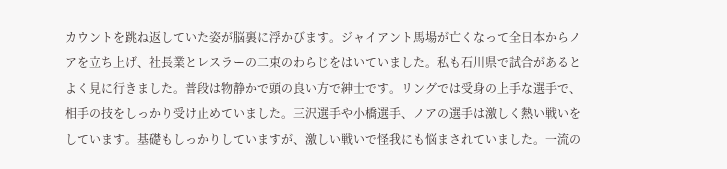カウントを跳ね返していた姿が脳裏に浮かびます。ジャイアント馬場が亡くなって全日本からノアを立ち上げ、社長業とレスラーの二束のわらじをはいていました。私も石川県で試合があるとよく見に行きました。普段は物静かで頭の良い方で紳士です。リングでは受身の上手な選手で、相手の技をしっかり受け止めていました。三沢選手や小橋選手、ノアの選手は激しく熱い戦いをしています。基礎もしっかりしていますが、激しい戦いで怪我にも悩まされていました。一流の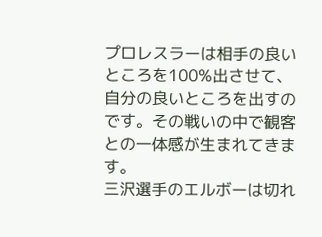プロレスラーは相手の良いところを100%出させて、自分の良いところを出すのです。その戦いの中で観客との一体感が生まれてきます。
三沢選手のエルボーは切れ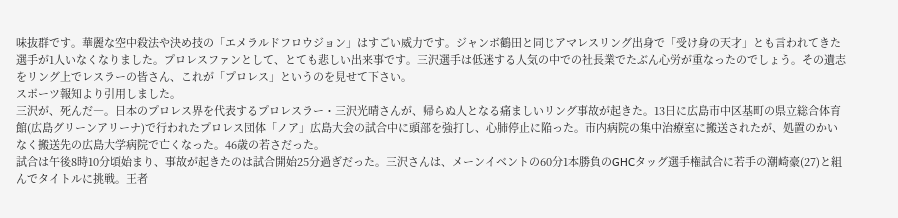味抜群です。華麗な空中殺法や決め技の「エメラルドフロウジョン」はすごい威力です。ジャンボ鶴田と同じアマレスリング出身で「受け身の天才」とも言われてきた選手が1人いなくなりました。プロレスファンとして、とても悲しい出来事です。三沢選手は低迷する人気の中での社長業でたぶん心労が重なったのでしょう。その遺志をリング上でレスラーの皆さん、これが「プロレス」というのを見せて下さい。
スポーツ報知より引用しました。
三沢が、死んだ―。日本のプロレス界を代表するプロレスラー・三沢光晴さんが、帰らぬ人となる痛ましいリング事故が起きた。13日に広島市中区基町の県立総合体育館(広島グリーンアリーナ)で行われたプロレス団体「ノア」広島大会の試合中に頭部を強打し、心肺停止に陥った。市内病院の集中治療室に搬送されたが、処置のかいなく搬送先の広島大学病院で亡くなった。46歳の若さだった。
試合は午後8時10分頃始まり、事故が起きたのは試合開始25分過ぎだった。三沢さんは、メーンイベントの60分1本勝負のGHCタッグ選手権試合に若手の潮崎豪(27)と組んでタイトルに挑戦。王者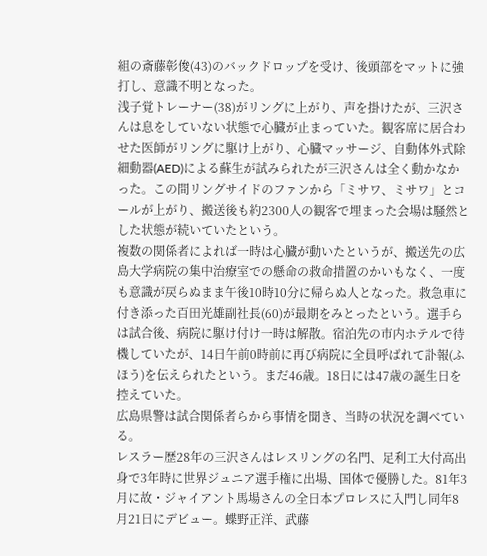組の斎藤彰俊(43)のバックドロップを受け、後頭部をマットに強打し、意識不明となった。
浅子覚トレーナー(38)がリングに上がり、声を掛けたが、三沢さんは息をしていない状態で心臓が止まっていた。観客席に居合わせた医師がリングに駆け上がり、心臓マッサージ、自動体外式除細動器(AED)による蘇生が試みられたが三沢さんは全く動かなかった。この間リングサイドのファンから「ミサワ、ミサワ」とコールが上がり、搬送後も約2300人の観客で埋まった会場は騒然とした状態が続いていたという。
複数の関係者によれば一時は心臓が動いたというが、搬送先の広島大学病院の集中治療室での懸命の救命措置のかいもなく、一度も意識が戻らぬまま午後10時10分に帰らぬ人となった。救急車に付き添った百田光雄副社長(60)が最期をみとったという。選手らは試合後、病院に駆け付け一時は解散。宿泊先の市内ホテルで待機していたが、14日午前0時前に再び病院に全員呼ばれて訃報(ふほう)を伝えられたという。まだ46歳。18日には47歳の誕生日を控えていた。
広島県警は試合関係者らから事情を聞き、当時の状況を調べている。
レスラー歴28年の三沢さんはレスリングの名門、足利工大付高出身で3年時に世界ジュニア選手権に出場、国体で優勝した。81年3月に故・ジャイアント馬場さんの全日本プロレスに入門し同年8月21日にデビュー。蝶野正洋、武藤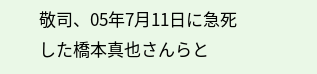敬司、05年7月11日に急死した橋本真也さんらと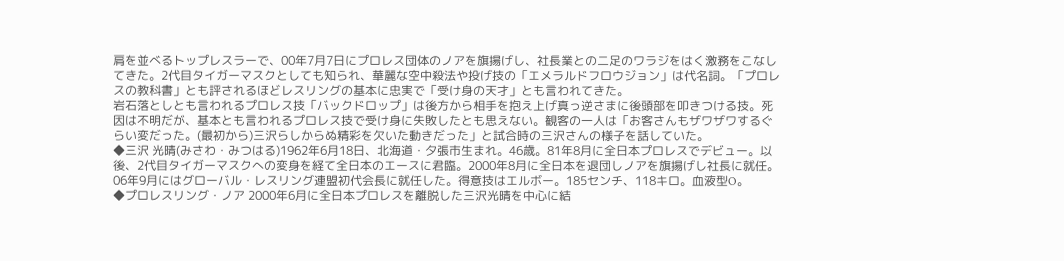肩を並べるトップレスラーで、00年7月7日にプロレス団体のノアを旗揚げし、社長業との二足のワラジをはく激務をこなしてきた。2代目タイガーマスクとしても知られ、華麗な空中殺法や投げ技の「エメラルドフロウジョン」は代名詞。「プロレスの教科書」とも評されるほどレスリングの基本に忠実で「受け身の天才」とも言われてきた。
岩石落としとも言われるプロレス技「バックドロップ」は後方から相手を抱え上げ真っ逆さまに後頭部を叩きつける技。死因は不明だが、基本とも言われるプロレス技で受け身に失敗したとも思えない。観客の一人は「お客さんもザワザワするぐらい変だった。(最初から)三沢らしからぬ精彩を欠いた動きだった」と試合時の三沢さんの様子を話していた。
◆三沢 光晴(みさわ・みつはる)1962年6月18日、北海道・夕張市生まれ。46歳。81年8月に全日本プロレスでデビュー。以後、2代目タイガーマスクへの変身を経て全日本のエースに君臨。2000年8月に全日本を退団しノアを旗揚げし社長に就任。06年9月にはグローバル・レスリング連盟初代会長に就任した。得意技はエルボー。185センチ、118キロ。血液型O。
◆プロレスリング・ノア 2000年6月に全日本プロレスを離脱した三沢光晴を中心に結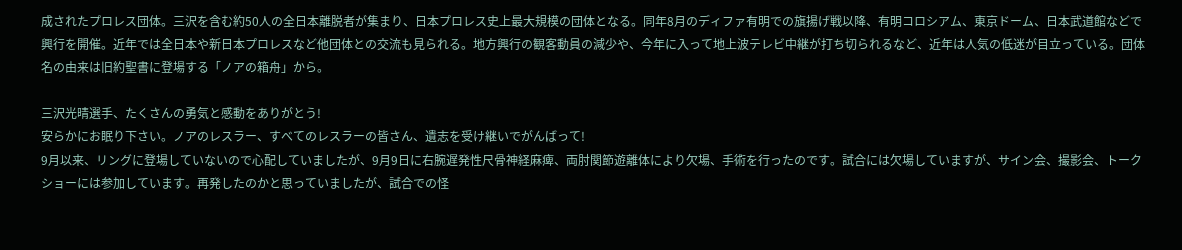成されたプロレス団体。三沢を含む約50人の全日本離脱者が集まり、日本プロレス史上最大規模の団体となる。同年8月のディファ有明での旗揚げ戦以降、有明コロシアム、東京ドーム、日本武道館などで興行を開催。近年では全日本や新日本プロレスなど他団体との交流も見られる。地方興行の観客動員の減少や、今年に入って地上波テレビ中継が打ち切られるなど、近年は人気の低迷が目立っている。団体名の由来は旧約聖書に登場する「ノアの箱舟」から。

三沢光晴選手、たくさんの勇気と感動をありがとう!
安らかにお眠り下さい。ノアのレスラー、すべてのレスラーの皆さん、遺志を受け継いでがんばって!
9月以来、リングに登場していないので心配していましたが、9月9日に右腕遅発性尺骨神経麻痺、両肘関節遊離体により欠場、手術を行ったのです。試合には欠場していますが、サイン会、撮影会、トークショーには参加しています。再発したのかと思っていましたが、試合での怪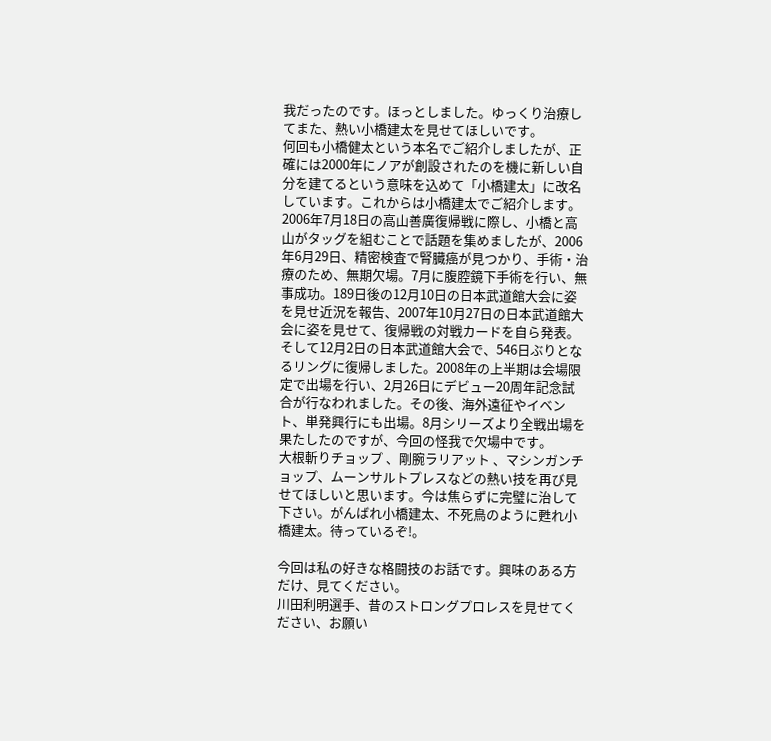我だったのです。ほっとしました。ゆっくり治療してまた、熱い小橋建太を見せてほしいです。
何回も小橋健太という本名でご紹介しましたが、正確には2000年にノアが創設されたのを機に新しい自分を建てるという意味を込めて「小橋建太」に改名しています。これからは小橋建太でご紹介します。
2006年7月18日の高山善廣復帰戦に際し、小橋と高山がタッグを組むことで話題を集めましたが、2006年6月29日、精密検査で腎臓癌が見つかり、手術・治療のため、無期欠場。7月に腹腔鏡下手術を行い、無事成功。189日後の12月10日の日本武道館大会に姿を見せ近況を報告、2007年10月27日の日本武道館大会に姿を見せて、復帰戦の対戦カードを自ら発表。そして12月2日の日本武道館大会で、546日ぶりとなるリングに復帰しました。2008年の上半期は会場限定で出場を行い、2月26日にデビュー20周年記念試合が行なわれました。その後、海外遠征やイベント、単発興行にも出場。8月シリーズより全戦出場を果たしたのですが、今回の怪我で欠場中です。
大根斬りチョップ 、剛腕ラリアット 、マシンガンチョップ、ムーンサルトプレスなどの熱い技を再び見せてほしいと思います。今は焦らずに完璧に治して下さい。がんばれ小橋建太、不死鳥のように甦れ小橋建太。待っているぞ!。

今回は私の好きな格闘技のお話です。興味のある方だけ、見てください。
川田利明選手、昔のストロングプロレスを見せてください、お願い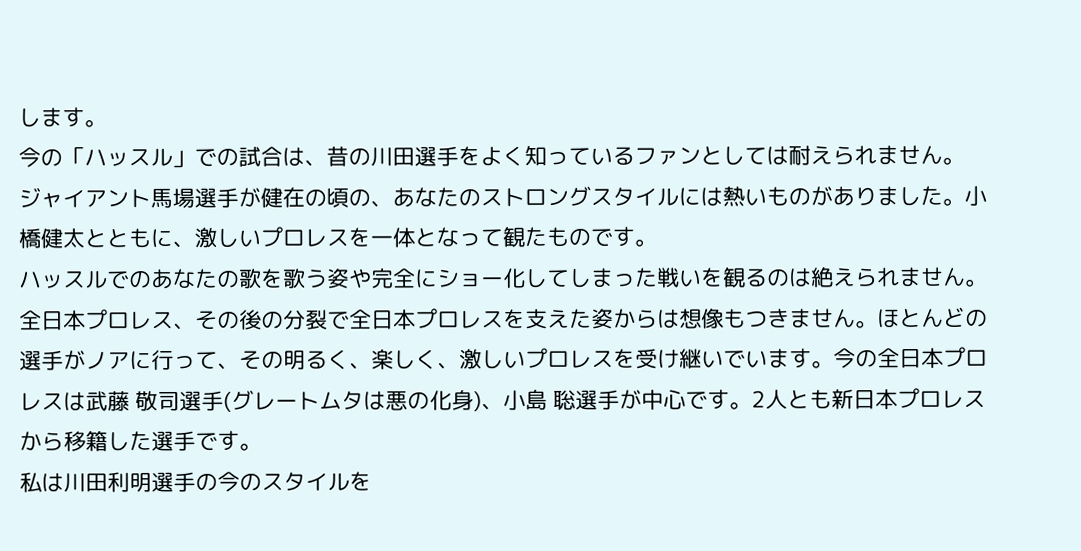します。
今の「ハッスル」での試合は、昔の川田選手をよく知っているファンとしては耐えられません。
ジャイアント馬場選手が健在の頃の、あなたのストロングスタイルには熱いものがありました。小橋健太とともに、激しいプロレスを一体となって観たものです。
ハッスルでのあなたの歌を歌う姿や完全にショー化してしまった戦いを観るのは絶えられません。全日本プロレス、その後の分裂で全日本プロレスを支えた姿からは想像もつきません。ほとんどの選手がノアに行って、その明るく、楽しく、激しいプロレスを受け継いでいます。今の全日本プロレスは武藤 敬司選手(グレートムタは悪の化身)、小島 聡選手が中心です。2人とも新日本プロレスから移籍した選手です。
私は川田利明選手の今のスタイルを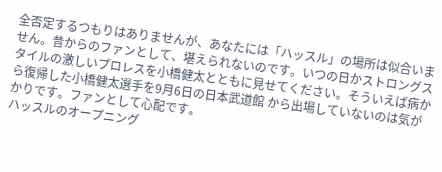全否定するつもりはありませんが、あなたには「ハッスル」の場所は似合いません。昔からのファンとして、堪えられないのです。いつの日かストロングスタイルの激しいプロレスを小橋健太とともに見せてください。そういえば病から復帰した小橋健太選手を9月6日の日本武道館 から出場していないのは気がかりです。ファンとして心配です。
ハッスルのオープニング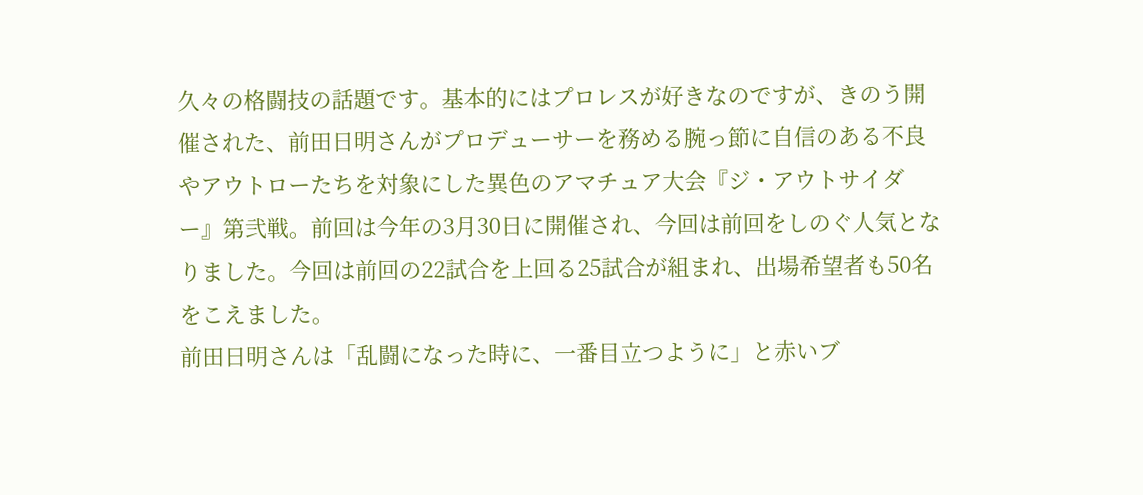久々の格闘技の話題です。基本的にはプロレスが好きなのですが、きのう開催された、前田日明さんがプロデューサーを務める腕っ節に自信のある不良やアウトローたちを対象にした異色のアマチュア大会『ジ・アウトサイダー』第弐戦。前回は今年の3月30日に開催され、今回は前回をしのぐ人気となりました。今回は前回の22試合を上回る25試合が組まれ、出場希望者も50名をこえました。
前田日明さんは「乱闘になった時に、一番目立つように」と赤いブ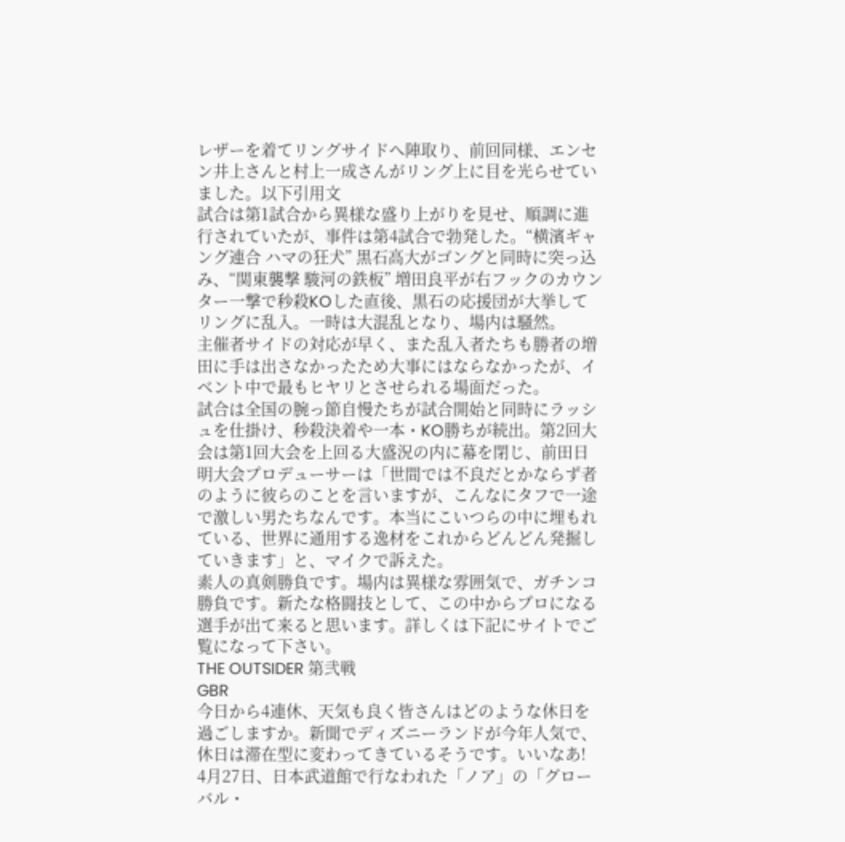レザーを着てリングサイドへ陣取り、前回同様、エンセン井上さんと村上一成さんがリング上に目を光らせていました。以下引用文
試合は第1試合から異様な盛り上がりを見せ、順調に進行されていたが、事件は第4試合で勃発した。“横濱ギャング連合 ハマの狂犬” 黒石高大がゴングと同時に突っ込み、“関東襲撃 駿河の鉄板” 増田良平が右フックのカウンター一撃で秒殺KOした直後、黒石の応援団が大挙してリングに乱入。一時は大混乱となり、場内は騒然。
主催者サイドの対応が早く、また乱入者たちも勝者の増田に手は出さなかったため大事にはならなかったが、イベント中で最もヒヤリとさせられる場面だった。
試合は全国の腕っ節自慢たちが試合開始と同時にラッシュを仕掛け、秒殺決着や一本・KO勝ちが続出。第2回大会は第1回大会を上回る大盛況の内に幕を閉じ、前田日明大会プロデューサーは「世間では不良だとかならず者のように彼らのことを言いますが、こんなにタフで一途で激しい男たちなんです。本当にこいつらの中に埋もれている、世界に通用する逸材をこれからどんどん発掘していきます」と、マイクで訴えた。
素人の真剣勝負です。場内は異様な雰囲気で、ガチンコ勝負です。新たな格闘技として、この中からプロになる選手が出て来ると思います。詳しくは下記にサイトでご覧になって下さい。
THE OUTSIDER 第弐戦
GBR
今日から4連休、天気も良く皆さんはどのような休日を過ごしますか。新聞でディズニーランドが今年人気で、休日は滞在型に変わってきているそうです。いいなあ!
4月27日、日本武道館で行なわれた「ノア」の「グローバル・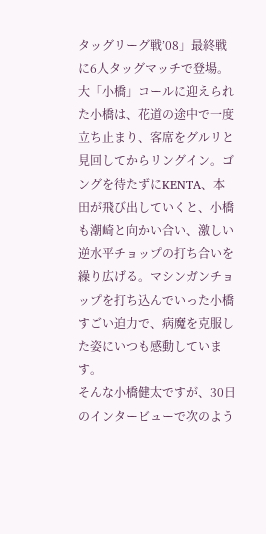タッグリーグ戦’08」最終戦に6人タッグマッチで登場。大「小橋」コールに迎えられた小橋は、花道の途中で一度立ち止まり、客席をグルリと見回してからリングイン。ゴングを待たずにKENTA、本田が飛び出していくと、小橋も潮崎と向かい合い、激しい逆水平チョップの打ち合いを繰り広げる。マシンガンチョップを打ち込んでいった小橋すごい迫力で、病魔を克服した姿にいつも感動しています。
そんな小橋健太ですが、30日のインタービューで次のよう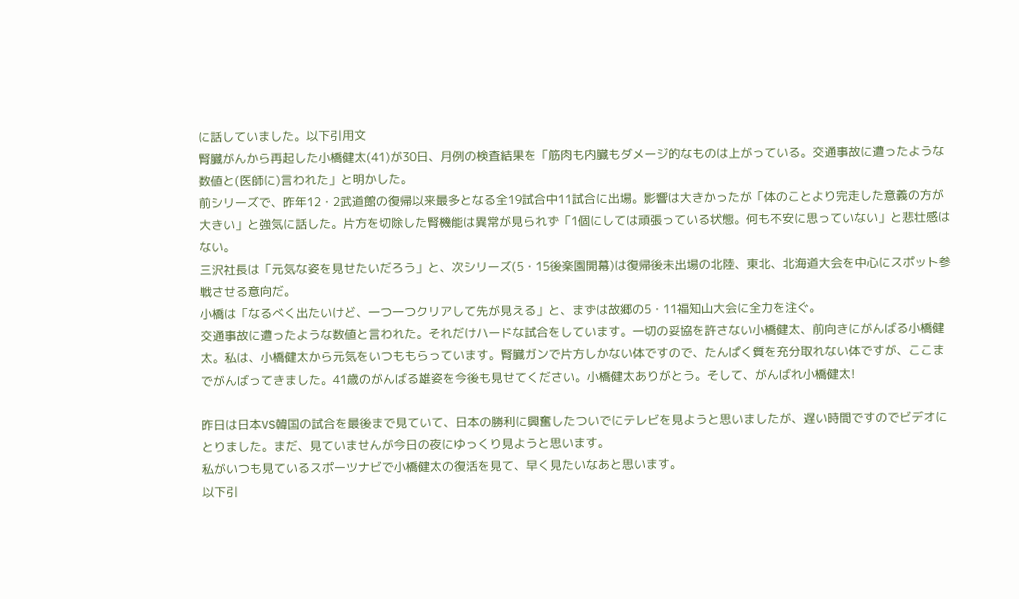に話していました。以下引用文
腎臓がんから再起した小橋健太(41)が30日、月例の検査結果を「筋肉も内臓もダメージ的なものは上がっている。交通事故に遭ったような数値と(医師に)言われた」と明かした。
前シリーズで、昨年12・2武道館の復帰以来最多となる全19試合中11試合に出場。影響は大きかったが「体のことより完走した意義の方が大きい」と強気に話した。片方を切除した腎機能は異常が見られず「1個にしては頑張っている状態。何も不安に思っていない」と悲壮感はない。
三沢社長は「元気な姿を見せたいだろう」と、次シリーズ(5・15後楽園開幕)は復帰後未出場の北陸、東北、北海道大会を中心にスポット参戦させる意向だ。
小橋は「なるべく出たいけど、一つ一つクリアして先が見える」と、まずは故郷の5・11福知山大会に全力を注ぐ。
交通事故に遭ったような数値と言われた。それだけハードな試合をしています。一切の妥協を許さない小橋健太、前向きにがんばる小橋健太。私は、小橋健太から元気をいつももらっています。腎臓ガンで片方しかない体ですので、たんぱく質を充分取れない体ですが、ここまでがんばってきました。41歳のがんばる雄姿を今後も見せてください。小橋健太ありがとう。そして、がんばれ小橋健太!

昨日は日本VS韓国の試合を最後まで見ていて、日本の勝利に興奮したついでにテレビを見ようと思いましたが、遅い時間ですのでビデオにとりました。まだ、見ていませんが今日の夜にゆっくり見ようと思います。
私がいつも見ているスポーツナビで小橋健太の復活を見て、早く見たいなあと思います。
以下引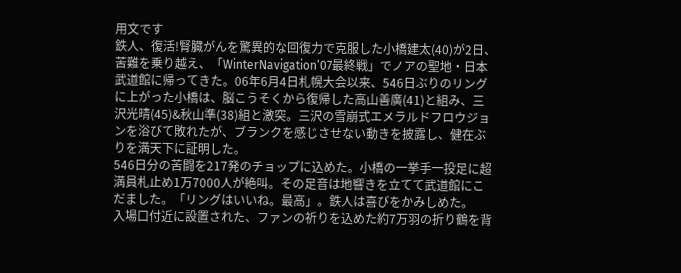用文です
鉄人、復活!腎臓がんを驚異的な回復力で克服した小橋建太(40)が2日、苦難を乗り越え、「WinterNavigation’07最終戦」でノアの聖地・日本武道館に帰ってきた。06年6月4日札幌大会以来、546日ぶりのリングに上がった小橋は、脳こうそくから復帰した高山善廣(41)と組み、三沢光晴(45)&秋山準(38)組と激突。三沢の雪崩式エメラルドフロウジョンを浴びて敗れたが、ブランクを感じさせない動きを披露し、健在ぶりを満天下に証明した。
546日分の苦闘を217発のチョップに込めた。小橋の一挙手一投足に超満員札止め1万7000人が絶叫。その足音は地響きを立てて武道館にこだました。「リングはいいね。最高」。鉄人は喜びをかみしめた。
入場口付近に設置された、ファンの祈りを込めた約7万羽の折り鶴を背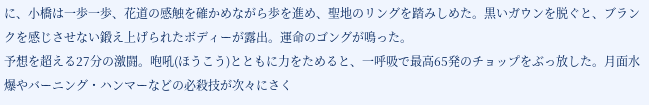に、小橋は一歩一歩、花道の感触を確かめながら歩を進め、聖地のリングを踏みしめた。黒いガウンを脱ぐと、ブランクを感じさせない鍛え上げられたボディーが露出。運命のゴングが鳴った。
予想を超える27分の激闘。咆吼(ほうこう)とともに力をためると、一呼吸で最高65発のチョップをぶっ放した。月面水爆やバーニング・ハンマーなどの必殺技が次々にさく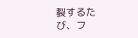裂するたび、フ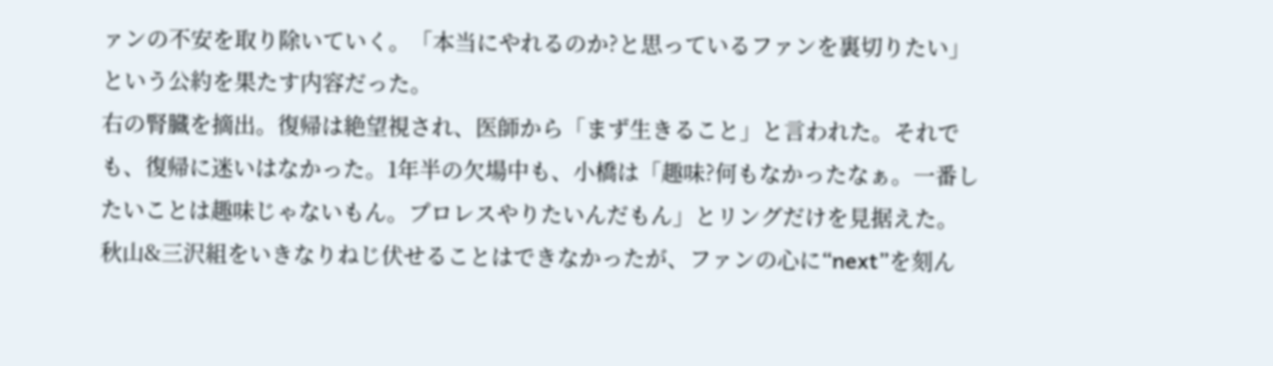ァンの不安を取り除いていく。「本当にやれるのか?と思っているファンを裏切りたい」という公約を果たす内容だった。
右の腎臓を摘出。復帰は絶望視され、医師から「まず生きること」と言われた。それでも、復帰に迷いはなかった。1年半の欠場中も、小橋は「趣味?何もなかったなぁ。一番したいことは趣味じゃないもん。プロレスやりたいんだもん」とリングだけを見据えた。
秋山&三沢組をいきなりねじ伏せることはできなかったが、ファンの心に“next”を刻ん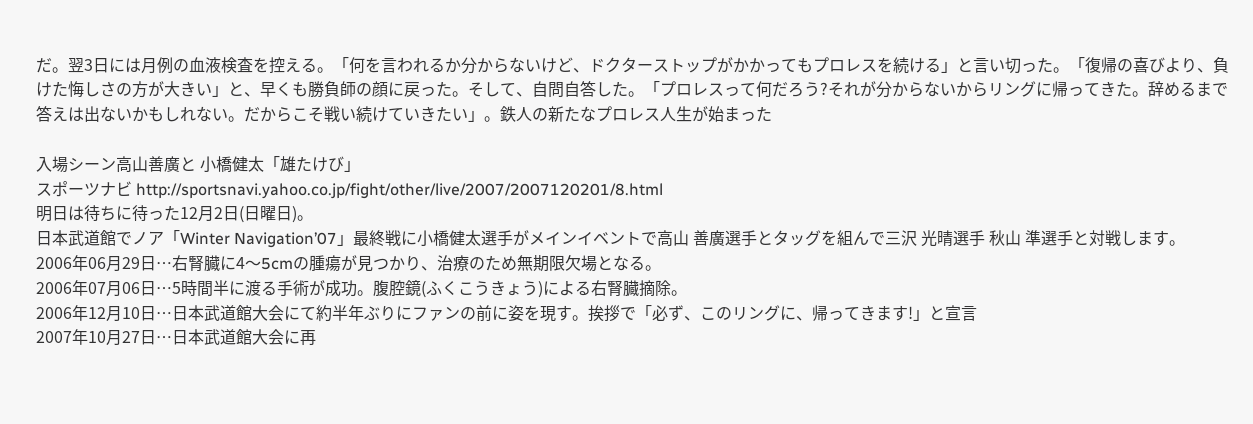だ。翌3日には月例の血液検査を控える。「何を言われるか分からないけど、ドクターストップがかかってもプロレスを続ける」と言い切った。「復帰の喜びより、負けた悔しさの方が大きい」と、早くも勝負師の顔に戻った。そして、自問自答した。「プロレスって何だろう?それが分からないからリングに帰ってきた。辞めるまで答えは出ないかもしれない。だからこそ戦い続けていきたい」。鉄人の新たなプロレス人生が始まった

入場シーン高山善廣と 小橋健太「雄たけび」
スポーツナビ http://sportsnavi.yahoo.co.jp/fight/other/live/2007/2007120201/8.html
明日は待ちに待った12月2日(日曜日)。
日本武道館でノア「Winter Navigation’07」最終戦に小橋健太選手がメインイベントで高山 善廣選手とタッグを組んで三沢 光晴選手 秋山 準選手と対戦します。
2006年06月29日…右腎臓に4〜5cmの腫瘍が見つかり、治療のため無期限欠場となる。
2006年07月06日…5時間半に渡る手術が成功。腹腔鏡(ふくこうきょう)による右腎臓摘除。
2006年12月10日…日本武道館大会にて約半年ぶりにファンの前に姿を現す。挨拶で「必ず、このリングに、帰ってきます!」と宣言
2007年10月27日…日本武道館大会に再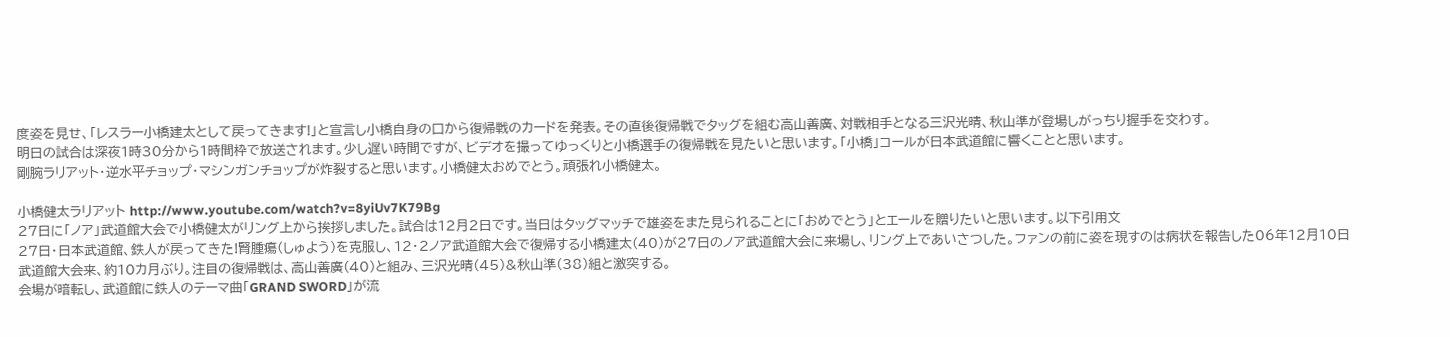度姿を見せ、「レスラー小橋建太として戻ってきます!」と宣言し小橋自身の口から復帰戦のカードを発表。その直後復帰戦でタッグを組む高山善廣、対戦相手となる三沢光晴、秋山準が登場しがっちり握手を交わす。
明日の試合は深夜1時30分から1時間枠で放送されます。少し遅い時間ですが、ビデオを撮ってゆっくりと小橋選手の復帰戦を見たいと思います。「小橋」コールが日本武道館に響くことと思います。
剛腕ラリアット・逆水平チョップ・マシンガンチョップが炸裂すると思います。小橋健太おめでとう。頑張れ小橋健太。

小橋健太ラリアット http://www.youtube.com/watch?v=8yiUv7K79Bg
27日に「ノア」武道館大会で小橋健太がリング上から挨拶しました。試合は12月2日です。当日はタッグマッチで雄姿をまた見られることに「おめでとう」とエールを贈りたいと思います。以下引用文
27日・日本武道館、鉄人が戻ってきた!腎腫瘍(しゅよう)を克服し、12・2ノア武道館大会で復帰する小橋建太(40)が27日のノア武道館大会に来場し、リング上であいさつした。ファンの前に姿を現すのは病状を報告した06年12月10日武道館大会来、約10カ月ぶり。注目の復帰戦は、高山善廣(40)と組み、三沢光晴(45)&秋山準(38)組と激突する。
会場が暗転し、武道館に鉄人のテーマ曲「GRAND SWORD」が流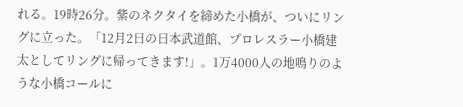れる。19時26分。紫のネクタイを締めた小橋が、ついにリングに立った。「12月2日の日本武道館、プロレスラー小橋建太としてリングに帰ってきます!」。1万4000人の地鳴りのような小橋コールに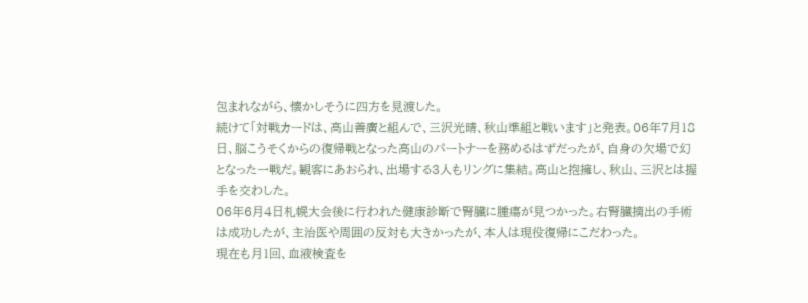包まれながら、懐かしそうに四方を見渡した。
続けて「対戦カードは、高山善廣と組んで、三沢光晴、秋山準組と戦います」と発表。06年7月18日、脳こうそくからの復帰戦となった高山のパートナーを務めるはずだったが、自身の欠場で幻となった一戦だ。観客にあおられ、出場する3人もリングに集結。高山と抱擁し、秋山、三沢とは握手を交わした。
06年6月4日札幌大会後に行われた健康診断で腎臓に腫瘍が見つかった。右腎臓摘出の手術は成功したが、主治医や周囲の反対も大きかったが、本人は現役復帰にこだわった。
現在も月1回、血液検査を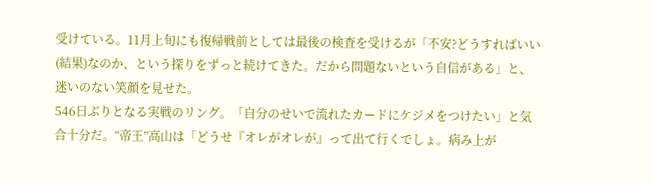受けている。11月上旬にも復帰戦前としては最後の検査を受けるが「不安?どうすればいい(結果)なのか、という探りをずっと続けてきた。だから問題ないという自信がある」と、迷いのない笑顔を見せた。
546日ぶりとなる実戦のリング。「自分のせいで流れたカードにケジメをつけたい」と気合十分だ。“帝王”高山は「どうせ『オレがオレが』って出て行くでしょ。病み上が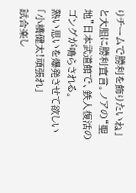りチームで勝利を飾りたいね」と大胆に勝利宣言。ノアの“聖地”日本武道館で、鉄人復活のゴングが鳴らされる。
熱い思いを爆発させて欲しい「小橋健太!頑張れ」
試合楽し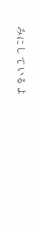みにしているよ